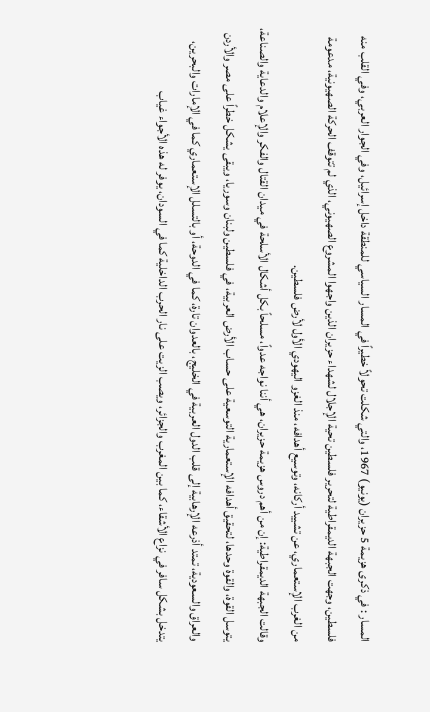المسار : في ذكرى هزيمة 5 حزيران (يونيو) 1967، والتي شكلت تحولاً خطيراً في المسار السياسي للمنطقة داخل إسرائيل، وفي الجوار العربي، وفي القلب منه فلسطين، وجهت الجبهة الديمقراطية لتحرير فلسطين تحية الإجلال لشهداء حزيران الذين واجهوا المشروع الصهيوني، الذي لم تتوقف الحركة الصهيونية، مدعومة من الغرب الإستعماري، عن تشييد أركانه، وتوسيع أهدافه، منذ الغزو اليهودي الأول لأرض فلسطين.
وقالت الجبهة الديمقراطية: إن من أهم دروس هزيمة حزيران، هي أننا نواجه عدواً، مسلحاً بكل أشكال الأسلحة في ميدان القتال والفكر والإعلام والدعاية والصناعة، يتوسل القوة، والقوة وحدها، لتحقيق أهدافه الإستعمارية التوسعية على حساب الأرض العربية، في فلسطين ولبنان وسوريا، ويبقى يشكل خطراً على مصر والأردن والعراق والسعودية، تمتد أذرعه الإرهابية إلى قلب الدول العربية في الخليج، بالعدوان تارة، كما في الدوحة، أو بالتسلل الإستعماري كما في الإمارات والبحرين، يتدخل بشكل سافر في نزاع الأشقاء، كما بين المغرب والجزائر، ويصب الزيت على نار الحرب الداخلية كما في السودان، يوفر له هذه الأجواء غياب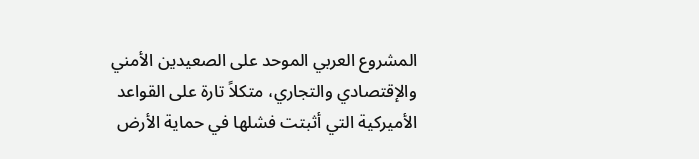المشروع العربي الموحد على الصعيدين الأمني والإقتصادي والتجاري، متكلاً تارة على القواعد الأميركية التي أثبتت فشلها في حماية الأرض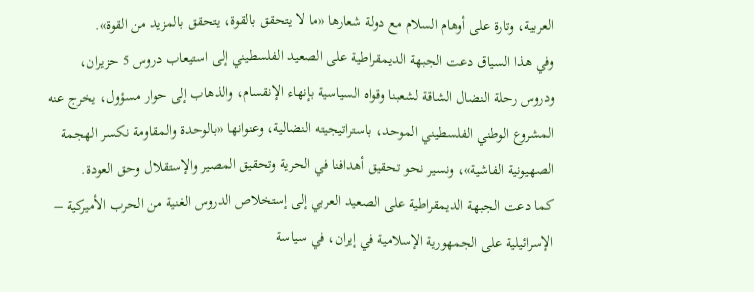العربية، وتارة على أوهام السلام مع دولة شعارها «ما لا يتحقق بالقوة، يتحقق بالمزيد من القوة».
وفي هذا السياق دعت الجبهة الديمقراطية على الصعيد الفلسطيني إلى استيعاب دروس 5 حزيران، ودروس رحلة النضال الشاقة لشعبنا وقواه السياسية بإنهاء الإنقسام، والذهاب إلى حوار مسؤول، يخرج عنه المشروع الوطني الفلسطيني الموحد، باستراتيجيته النضالية، وعنوانها «بالوحدة والمقاومة نكسر الهجمة الصهيونية الفاشية»، ونسير نحو تحقيق أهدافنا في الحرية وتحقيق المصير والإستقلال وحق العودة.
كما دعت الجبهة الديمقراطية على الصعيد العربي إلى إستخلاص الدروس الغنية من الحرب الأميركية – الإسرائيلية على الجمهورية الإسلامية في إيران، في سياسة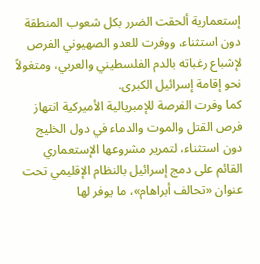إستعمارية ألحقت الضرر بكل شعوب المنطقة دون استثناء، ووفرت للعدو الصهيوني الفرص لإشباع رغباته بالدم الفلسطيني والعربي، ومتغولاً نحو إقامة إسرائيل الكبرى.
كما وفرت الفرصة للإمبريالية الأميركية انتهاز فرص القتل والموت والدماء في دول الخليج دون استثناء، لتمرير مشروعها الإستعماري القائم على دمج إسرائيل بالنظام الإقليمي تحت عنوان «تحالف أبراهام»، ما يوفر لها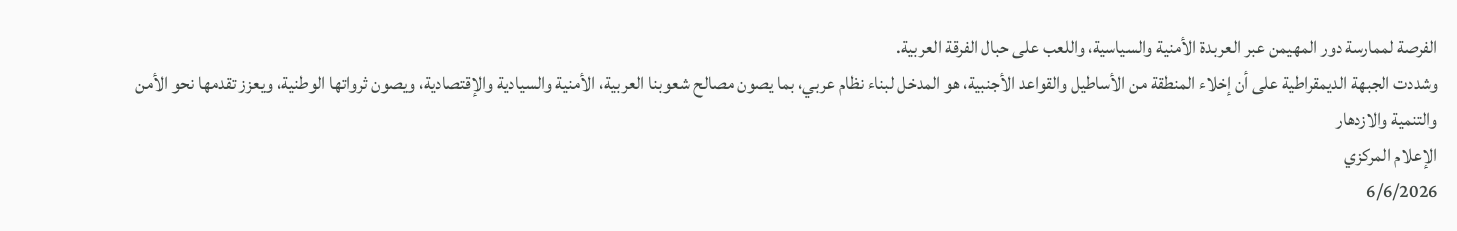الفرصة لممارسة دور المهيمن عبر العربدة الأمنية والسياسية، واللعب على حبال الفرقة العربية.
وشددت الجبهة الديمقراطية على أن إخلاء المنطقة من الأساطيل والقواعد الأجنبية، هو المدخل لبناء نظام عربي، بما يصون مصالح شعوبنا العربية، الأمنية والسيادية والإقتصادية، ويصون ثرواتها الوطنية، ويعزز تقدمها نحو الأمن والتنمية والازدهار
الإعلام المركزي
6/6/2026